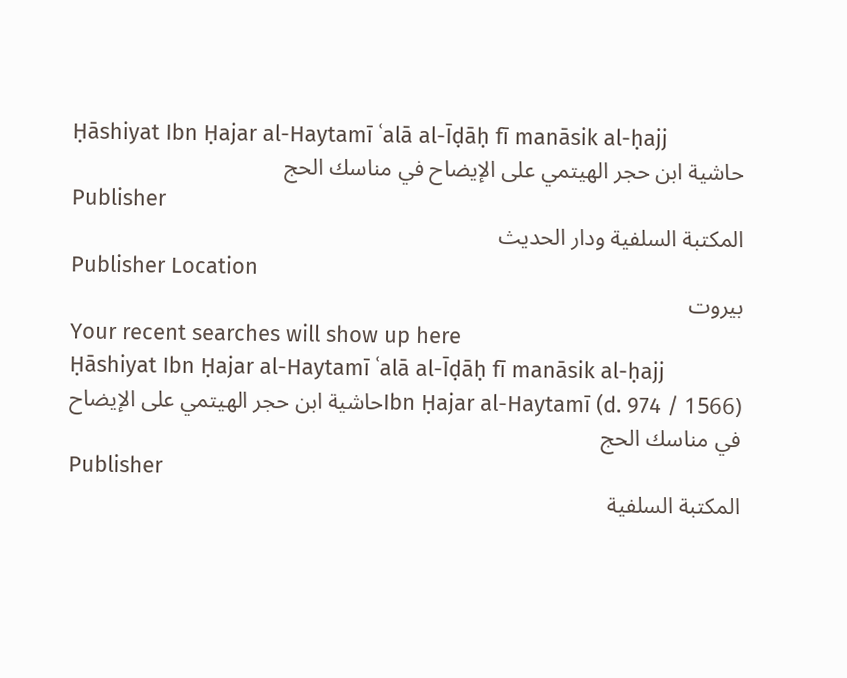Ḥāshiyat Ibn Ḥajar al-Haytamī ʿalā al-Īḍāḥ fī manāsik al-ḥajj
حاشية ابن حجر الهيتمي على الإيضاح في مناسك الحج
Publisher
المكتبة السلفية ودار الحديث
Publisher Location
بيروت
Your recent searches will show up here
Ḥāshiyat Ibn Ḥajar al-Haytamī ʿalā al-Īḍāḥ fī manāsik al-ḥajj
Ibn Ḥajar al-Haytamī (d. 974 / 1566)حاشية ابن حجر الهيتمي على الإيضاح في مناسك الحج
Publisher
المكتبة السلفية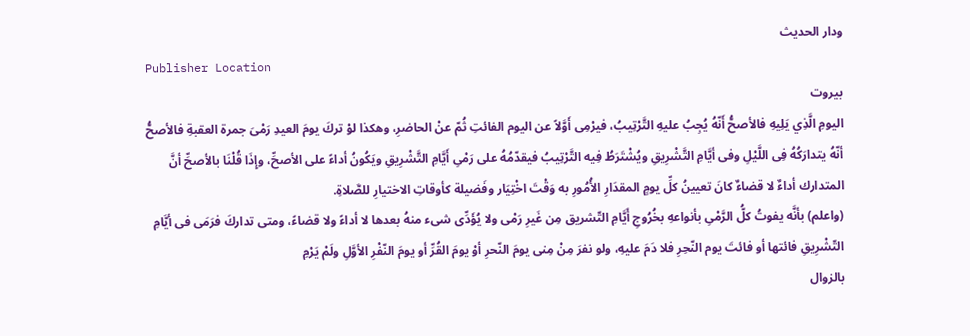ودار الحديث
Publisher Location
بيروت
اليومِ الَّذِي يَلِيهِ فالأصحُّ أَنّهُ يُجِبُ عليهِ التَّرْتِيبُ، فيرْمِى أَوَّلاً عن اليوم الفائتِ ثُمّ عنْ الحاضرِ، وهكذا لوْ تركَ يومَ العيدِ رَمْىَ جمرة العقبةِ فالأصحُّ أنّهُ يتدارَكُهُ فِى اللَّيْلِ وفى أيَّامِ التَّشْرِيقِ ويُشْتَرَطُ فِيه التَّرْتِيبُ فيقدّمُهُ على رَمْىِ أَيَّامِ التَّشْرِيقِ ويَكُونُ أداءً على الأصحِّ، وإِذَا قُلْنَا بالأصحِّ أنَّ المتدارك أداءٌ لا قضاءٌ كانَ تعيينُ كلِّ يومٍ المقدَارِ الأُمُورِ به وَقْتَ اخْتِيَار وفَضيلة كأوقاتِ الاختيارِ للصَّلاةِ.
(واعلم) بأنَّه يفوتُ كلُّ الرَّمْىِ بأنواعهِ بخُرُوجِ أَيَّامِ التّشريق مِن غَيرِ رَمْى ولا يُؤَدِّى شىء منهُ بعدها لا أداءً ولا قضاءً، ومتى تداركَ فرَمَى فى أيَّامِ التّشْرِيقِ فائتها أو فائتَ يوم النّحِرِ فلا دَمَ عليهِ، ولو نفرَ مِنْ مِنى يومَ النّحرِ أوْ يومَ القُرِّ أو يومَ النّفْرِ الأوَّلِ ولَمْ يَرْمِ
بالزوال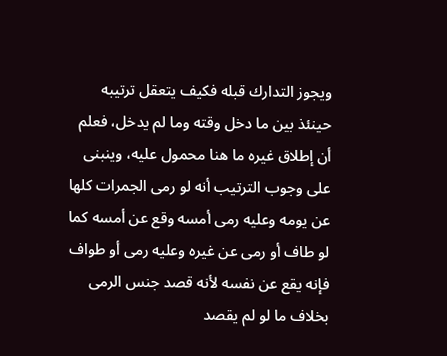ويجوز التدارك قبله فكيف يتعقل ترتيبه حينئذ بين ما دخل وقته وما لم يدخل، فعلم أن إطلاق غيره ما هنا محمول عليه، وينبنى على وجوب الترتيب أنه لو رمى الجمرات كلها عن يومه وعليه رمى أمسه وقع عن أمسه كما لو طاف أو رمى عن غيره وعليه رمى أو طواف فإنه يقع عن نفسه لأنه قصد جنس الرمى بخلاف ما لو لم يقصد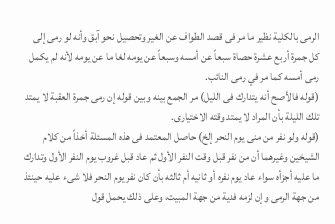الرمى بالكلية نظير ما مر فى قصد الطواف عن الغير وتحصيل نحو آبق وأنه لو رمى إلى كل جمرة أربع عشرة حصاة سبعاً عن أمسه وسبعاً عن يومه لغا ما عن يومه لأنه لم يكمل رمى أمسه كما مر في رمى النائب.
(قوله فالأصح أنه يتدارك فى الليل) مر الجمع بينه وبين قوله إن رمى جمرة العقبة لا يمتد تلك الليلة بأن المراد لا يمتد وقته الاختيارى.
(قوله ولو نفر من منى يوم النحر إلخ) حاصل المعتمد فى هذه المسئلة أخذاً من كلام الشيخين وغيرهما أن من نفر قبل وقت النفر الأول ثم عاد قبل غروب يوم النفر الأول وتدارك ما عليه أجزأه سواء عاد يوم نفره أو ثانيه أم ثالثه بأن كان نفر يوم النحر فلا شىء عليه حينئذ من جهة الرمى وإن لزمه فدية من جهة المبيت، وعلى ذلك يحمل قول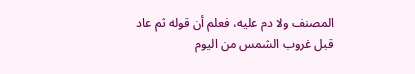المصنف ولا دم عليه، فعلم أن قوله ثم عاد قبل غروب الشمس من اليوم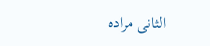الثانى مراده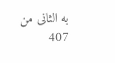به الثانى من
407